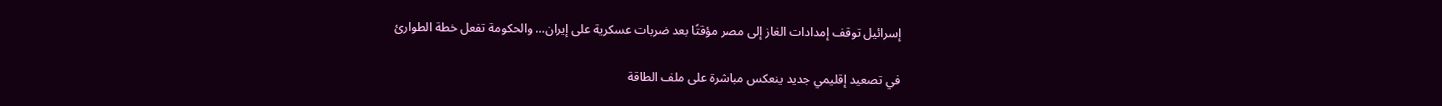إسرائيل توقف إمدادات الغاز إلى مصر مؤقتًا بعد ضربات عسكرية على إيران… والحكومة تفعل خطة الطوارئ

في تصعيد إقليمي جديد ينعكس مباشرة على ملف الطاقة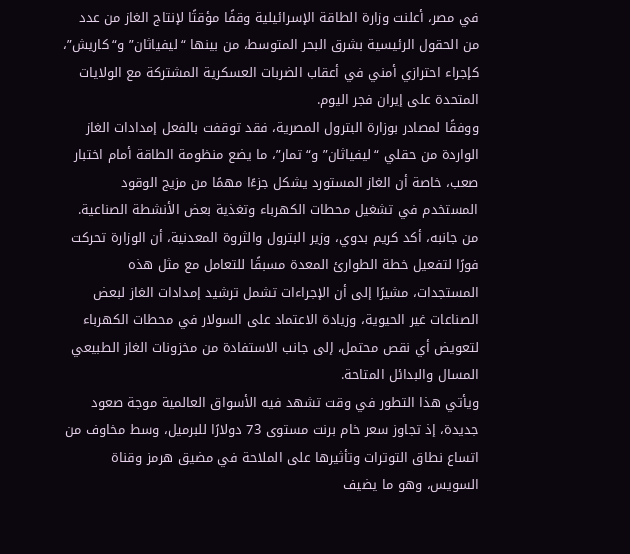في مصر، أعلنت وزارة الطاقة الإسرائيلية وقفًا مؤقتًا لإنتاج الغاز من عدد من الحقول الرئيسية بشرق البحر المتوسط، من بينها “ليفياثان” و“كاريش”، كإجراء احترازي أمني في أعقاب الضربات العسكرية المشتركة مع الولايات المتحدة على إيران فجر اليوم.
ووفقًا لمصادر بوزارة البترول المصرية، فقد توقفت بالفعل إمدادات الغاز الواردة من حقلي “ليفياثان” و“تمار”، ما يضع منظومة الطاقة أمام اختبار صعب، خاصة أن الغاز المستورد يشكل جزءًا مهمًا من مزيج الوقود المستخدم في تشغيل محطات الكهرباء وتغذية بعض الأنشطة الصناعية.
من جانبه، أكد كريم بدوي، وزير البترول والثروة المعدنية، أن الوزارة تحركت فورًا لتفعيل خطة الطوارئ المعدة مسبقًا للتعامل مع مثل هذه المستجدات، مشيرًا إلى أن الإجراءات تشمل ترشيد إمدادات الغاز لبعض الصناعات غير الحيوية، وزيادة الاعتماد على السولار في محطات الكهرباء لتعويض أي نقص محتمل، إلى جانب الاستفادة من مخزونات الغاز الطبيعي المسال والبدائل المتاحة.
ويأتي هذا التطور في وقت تشهد فيه الأسواق العالمية موجة صعود جديدة، إذ تجاوز سعر خام برنت مستوى 73 دولارًا للبرميل، وسط مخاوف من اتساع نطاق التوترات وتأثيرها على الملاحة في مضيق هرمز وقناة السويس، وهو ما يضيف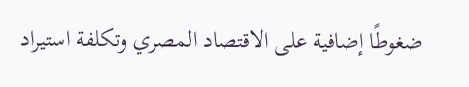ضغوطًا إضافية على الاقتصاد المصري وتكلفة استيراد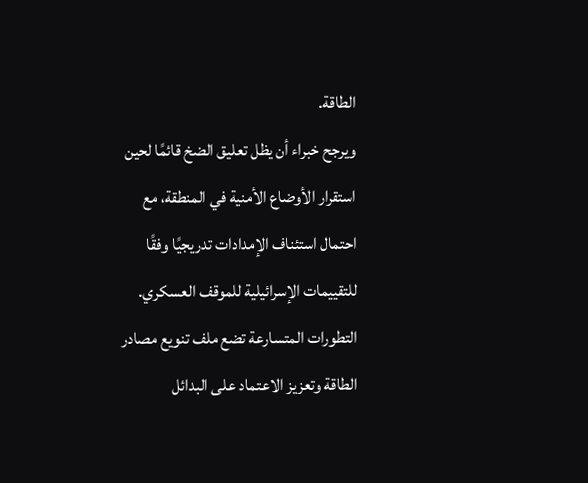الطاقة.
ويرجح خبراء أن يظل تعليق الضخ قائمًا لحين استقرار الأوضاع الأمنية في المنطقة، مع احتمال استئناف الإمدادات تدريجيًا وفقًا للتقييمات الإسرائيلية للموقف العسكري.
التطورات المتسارعة تضع ملف تنويع مصادر الطاقة وتعزيز الاعتماد على البدائل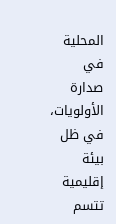المحلية في صدارة الأولويات، في ظل بيئة إقليمية تتسم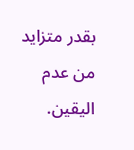بقدر متزايد من عدم اليقين.